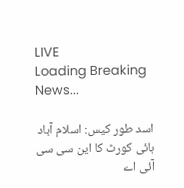LIVE
Loading Breaking News...

اسد طور کیس: اسلام آباد ہائی کورٹ کا این سی سی آئی اے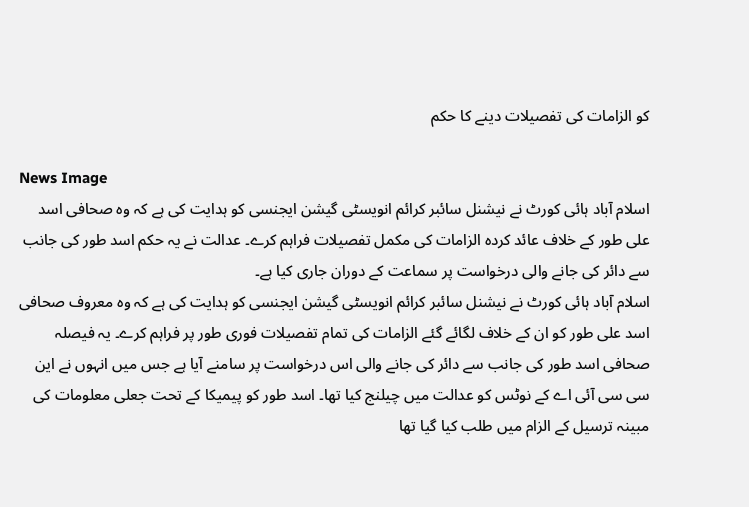کو الزامات کی تفصیلات دینے کا حکم

News Image
اسلام آباد ہائی کورٹ نے نیشنل سائبر کرائم انویسٹی گیشن ایجنسی کو ہدایت کی ہے کہ وہ صحافی اسد علی طور کے خلاف عائد کردہ الزامات کی مکمل تفصیلات فراہم کرے۔ عدالت نے یہ حکم اسد طور کی جانب سے دائر کی جانے والی درخواست پر سماعت کے دوران جاری کیا ہے۔
اسلام آباد ہائی کورٹ نے نیشنل سائبر کرائم انویسٹی گیشن ایجنسی کو ہدایت کی ہے کہ وہ معروف صحافی اسد علی طور کو ان کے خلاف لگائے گئے الزامات کی تمام تفصیلات فوری طور پر فراہم کرے۔ یہ فیصلہ صحافی اسد طور کی جانب سے دائر کی جانے والی اس درخواست پر سامنے آیا ہے جس میں انہوں نے این سی سی آئی اے کے نوٹس کو عدالت میں چیلنج کیا تھا۔ اسد طور کو پیمیکا کے تحت جعلی معلومات کی مبینہ ترسیل کے الزام میں طلب کیا گیا تھا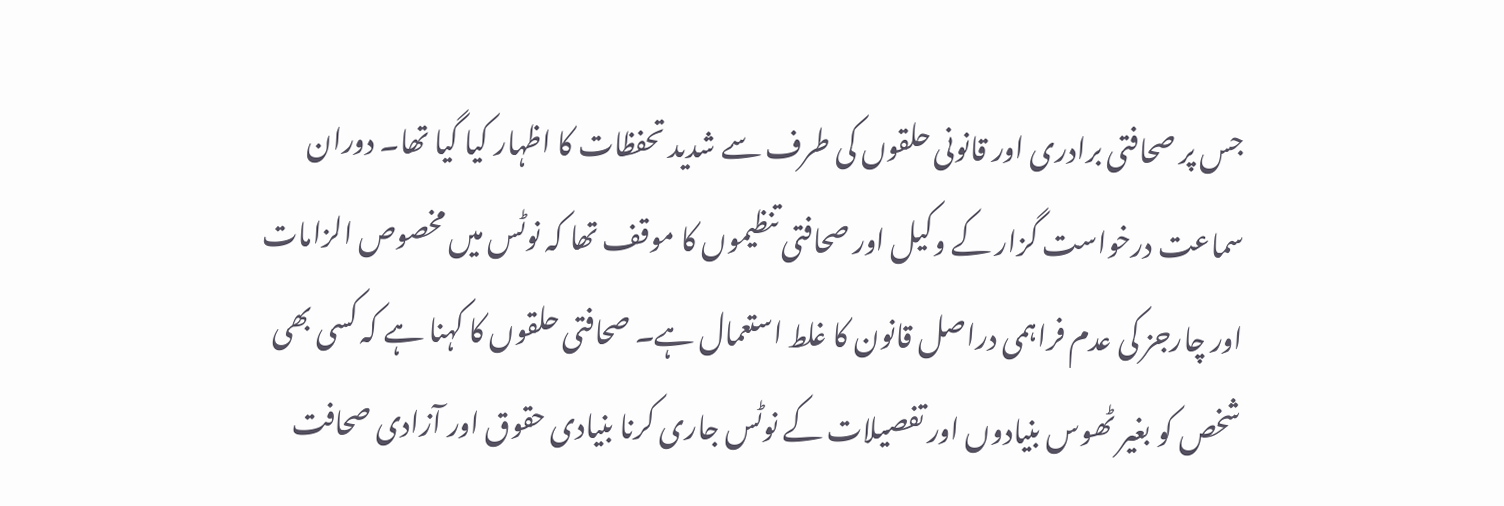جس پر صحافتی برادری اور قانونی حلقوں کی طرف سے شدید تحفظات کا اظہار کیا گیا تھا۔ دوران سماعت درخواست گزار کے وکیل اور صحافتی تنظیموں کا موقف تھا کہ نوٹس میں مخصوص الزامات اور چارجز کی عدم فراہمی دراصل قانون کا غلط استعمال ہے۔ صحافتی حلقوں کا کہنا ہے کہ کسی بھی شخص کو بغیر ٹھوس بنیادوں اور تفصیلات کے نوٹس جاری کرنا بنیادی حقوق اور آزادی صحافت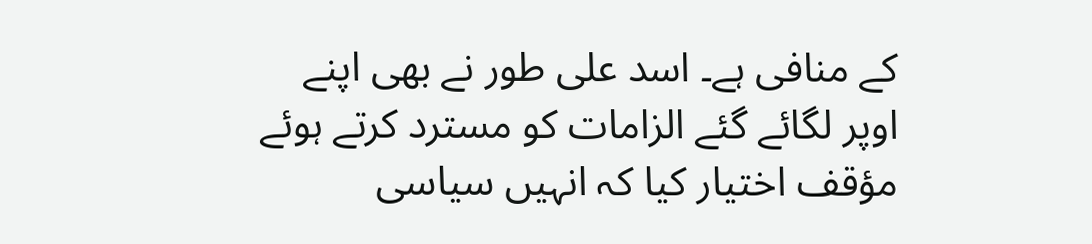کے منافی ہے۔ اسد علی طور نے بھی اپنے اوپر لگائے گئے الزامات کو مسترد کرتے ہوئے مؤقف اختیار کیا کہ انہیں سیاسی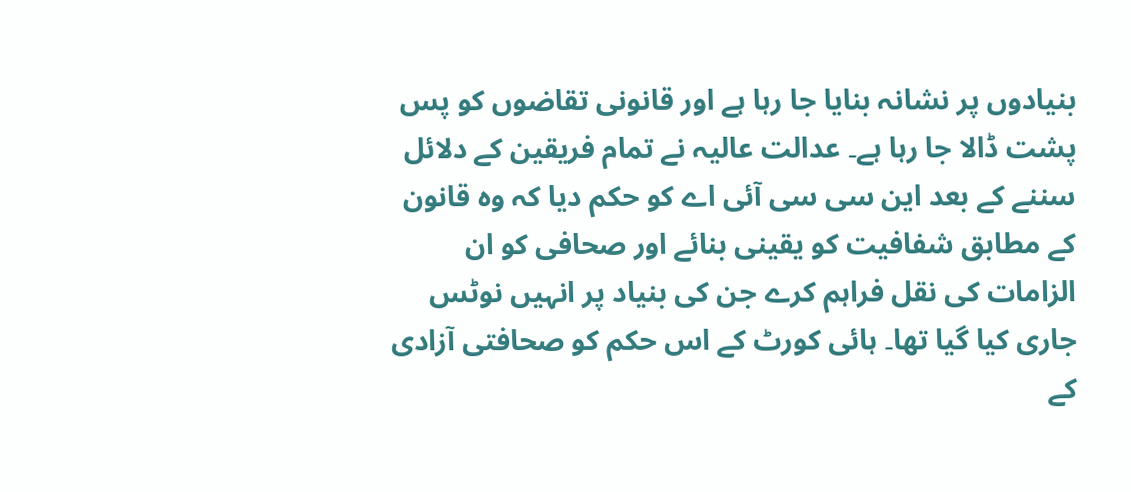بنیادوں پر نشانہ بنایا جا رہا ہے اور قانونی تقاضوں کو پس پشت ڈالا جا رہا ہے۔ عدالت عالیہ نے تمام فریقین کے دلائل سننے کے بعد این سی سی آئی اے کو حکم دیا کہ وہ قانون کے مطابق شفافیت کو یقینی بنائے اور صحافی کو ان الزامات کی نقل فراہم کرے جن کی بنیاد پر انہیں نوٹس جاری کیا گیا تھا۔ ہائی کورٹ کے اس حکم کو صحافتی آزادی کے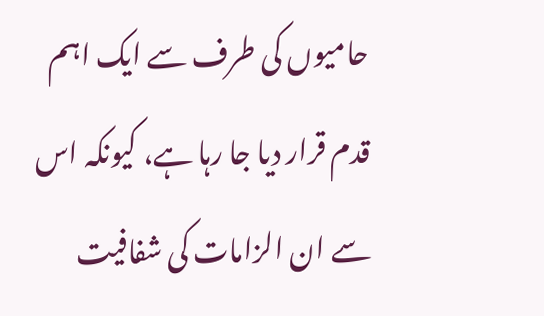حامیوں کی طرف سے ایک اہم قدم قرار دیا جا رہا ہے، کیونکہ اس سے ان الزامات کی شفافیت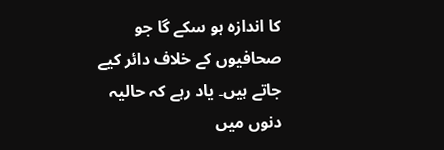کا اندازہ ہو سکے گا جو صحافیوں کے خلاف دائر کیے جاتے ہیں۔ یاد رہے کہ حالیہ دنوں میں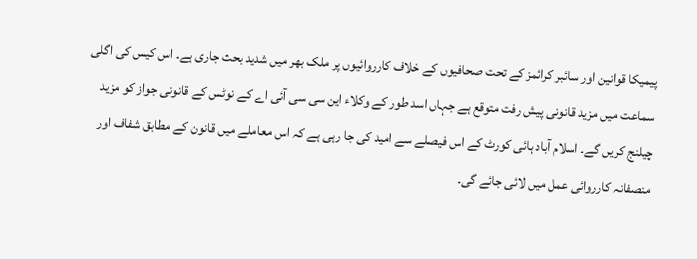پیمیکا قوانین اور سائبر کرائمز کے تحت صحافیوں کے خلاف کارروائیوں پر ملک بھر میں شدید بحث جاری ہے۔ اس کیس کی اگلی سماعت میں مزید قانونی پیش رفت متوقع ہے جہاں اسد طور کے وکلاء این سی سی آئی اے کے نوٹس کے قانونی جواز کو مزید چیلنج کریں گے۔ اسلام آباد ہائی کورٹ کے اس فیصلے سے امید کی جا رہی ہے کہ اس معاملے میں قانون کے مطابق شفاف اور منصفانہ کارروائی عمل میں لائی جائے گی۔